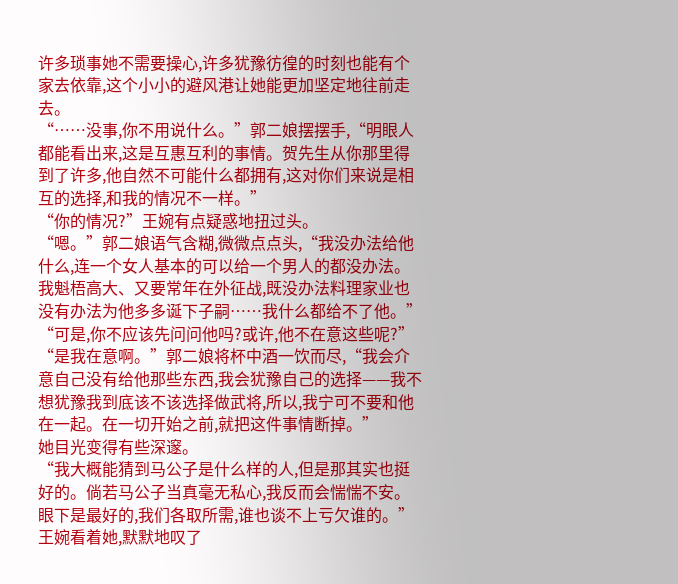许多琐事她不需要操心,许多犹豫彷徨的时刻也能有个家去依靠,这个小小的避风港让她能更加坚定地往前走去。
“……没事,你不用说什么。”郭二娘摆摆手,“明眼人都能看出来,这是互惠互利的事情。贺先生从你那里得到了许多,他自然不可能什么都拥有,这对你们来说是相互的选择,和我的情况不一样。”
“你的情况?”王婉有点疑惑地扭过头。
“嗯。”郭二娘语气含糊,微微点点头,“我没办法给他什么,连一个女人基本的可以给一个男人的都没办法。我魁梧高大、又要常年在外征战,既没办法料理家业也没有办法为他多多诞下子嗣……我什么都给不了他。”
“可是,你不应该先问问他吗?或许,他不在意这些呢?”
“是我在意啊。”郭二娘将杯中酒一饮而尽,“我会介意自己没有给他那些东西,我会犹豫自己的选择——我不想犹豫我到底该不该选择做武将,所以,我宁可不要和他在一起。在一切开始之前,就把这件事情断掉。”
她目光变得有些深邃。
“我大概能猜到马公子是什么样的人,但是那其实也挺好的。倘若马公子当真毫无私心,我反而会惴惴不安。眼下是最好的,我们各取所需,谁也谈不上亏欠谁的。”
王婉看着她,默默地叹了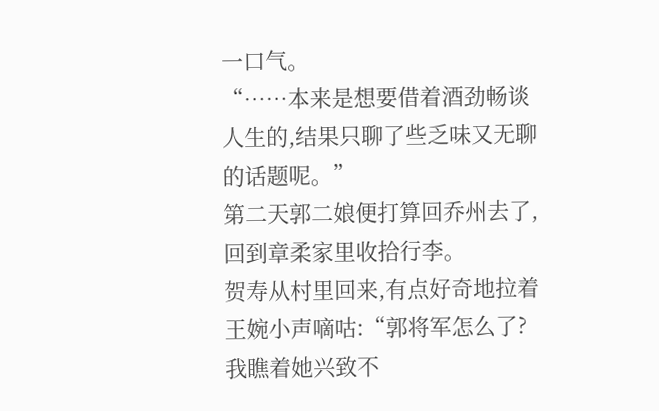一口气。
“……本来是想要借着酒劲畅谈人生的,结果只聊了些乏味又无聊的话题呢。”
第二天郭二娘便打算回乔州去了,回到章柔家里收拾行李。
贺寿从村里回来,有点好奇地拉着王婉小声嘀咕:“郭将军怎么了?我瞧着她兴致不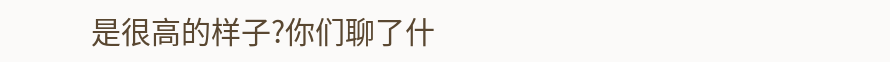是很高的样子?你们聊了什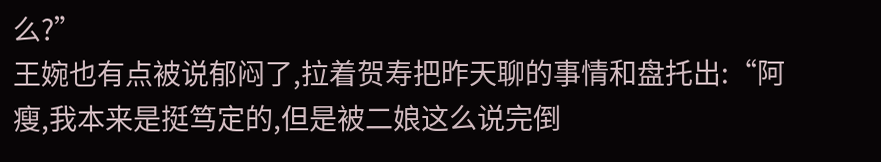么?”
王婉也有点被说郁闷了,拉着贺寿把昨天聊的事情和盘托出:“阿瘦,我本来是挺笃定的,但是被二娘这么说完倒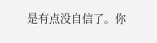是有点没自信了。你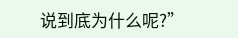说到底为什么呢?”